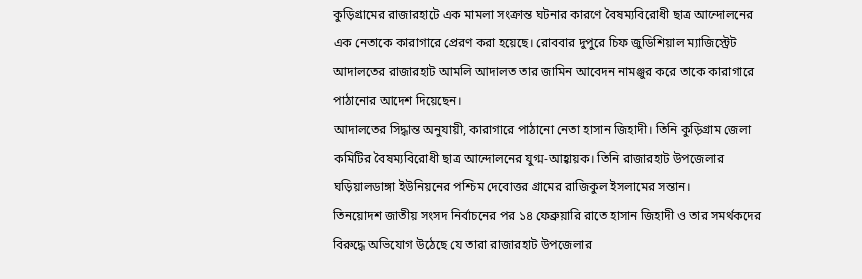কুড়িগ্রামের রাজারহাটে এক মামলা সংক্রান্ত ঘটনার কারণে বৈষম্যবিরোধী ছাত্র আন্দোলনের এক নেতাকে কারাগারে প্রেরণ করা হয়েছে। রোববার দুপুরে চিফ জুডিশিয়াল ম্যাজিস্ট্রেট আদালতের রাজারহাট আমলি আদালত তার জামিন আবেদন নামঞ্জুর করে তাকে কারাগারে পাঠানোর আদেশ দিয়েছেন।
আদালতের সিদ্ধান্ত অনুযায়ী, কারাগারে পাঠানো নেতা হাসান জিহাদী। তিনি কুড়িগ্রাম জেলা কমিটির বৈষম্যবিরোধী ছাত্র আন্দোলনের যুগ্ম‑আহ্বায়ক। তিনি রাজারহাট উপজেলার ঘড়িয়ালডাঙ্গা ইউনিয়নের পশ্চিম দেবোত্তর গ্রামের রাজিকুল ইসলামের সন্তান।
তিনয়োদশ জাতীয় সংসদ নির্বাচনের পর ১৪ ফেব্রুয়ারি রাতে হাসান জিহাদী ও তার সমর্থকদের বিরুদ্ধে অভিযোগ উঠেছে যে তারা রাজারহাট উপজেলার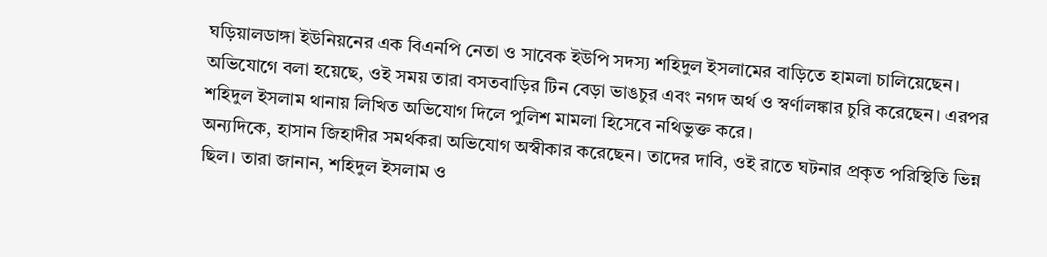ঘড়িয়ালডাঙ্গা ইউনিয়নের এক বিএনপি নেতা ও সাবেক ইউপি সদস্য শহিদুল ইসলামের বাড়িতে হামলা চালিয়েছেন। অভিযোগে বলা হয়েছে, ওই সময় তারা বসতবাড়ির টিন বেড়া ভাঙচুর এবং নগদ অর্থ ও স্বর্ণালঙ্কার চুরি করেছেন। এরপর শহিদুল ইসলাম থানায় লিখিত অভিযোগ দিলে পুলিশ মামলা হিসেবে নথিভুক্ত করে।
অন্যদিকে, হাসান জিহাদীর সমর্থকরা অভিযোগ অস্বীকার করেছেন। তাদের দাবি, ওই রাতে ঘটনার প্রকৃত পরিস্থিতি ভিন্ন ছিল। তারা জানান, শহিদুল ইসলাম ও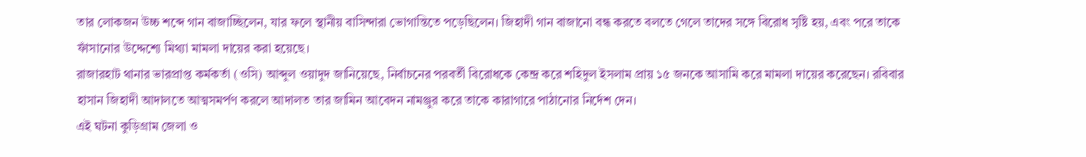তার লোকজন উচ্চ শব্দে গান বাজাচ্ছিলেন, যার ফলে স্থানীয় বাসিন্দারা ভোগান্তিতে পড়েছিলেন। জিহাদী গান বাজানো বন্ধ করতে বলতে গেলে তাদের সঙ্গে বিরোধ সৃষ্টি হয়, এবং পরে তাকে ফাঁসানোর উদ্দেশ্যে মিথ্যা মামলা দায়ের করা হয়েছে।
রাজারহাট থানার ভারপ্রাপ্ত কর্মকর্তা (ওসি) আব্দুল ওয়াদুদ জানিয়েছে, নির্বাচনের পরবর্তী বিরোধকে কেন্দ্র করে শহিদুল ইসলাম প্রায় ১৫ জনকে আসামি করে মামলা দায়ের করেছেন। রবিবার হাসান জিহাদী আদালতে আত্মসমর্পণ করলে আদালত তার জামিন আবেদন নামঞ্জুর করে তাকে কারাগারে পাঠানোর নির্দেশ দেন।
এই ঘটনা কুড়িগ্রাম জেলা ও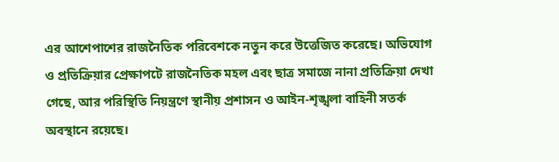এর আশেপাশের রাজনৈতিক পরিবেশকে নতুন করে উত্তেজিত করেছে। অভিযোগ ও প্রতিক্রিয়ার প্রেক্ষাপটে রাজনৈতিক মহল এবং ছাত্র সমাজে নানা প্রতিক্রিয়া দেখা গেছে, আর পরিস্থিতি নিয়ন্ত্রণে স্থানীয় প্রশাসন ও আইন‑শৃঙ্খলা বাহিনী সতর্ক অবস্থানে রয়েছে।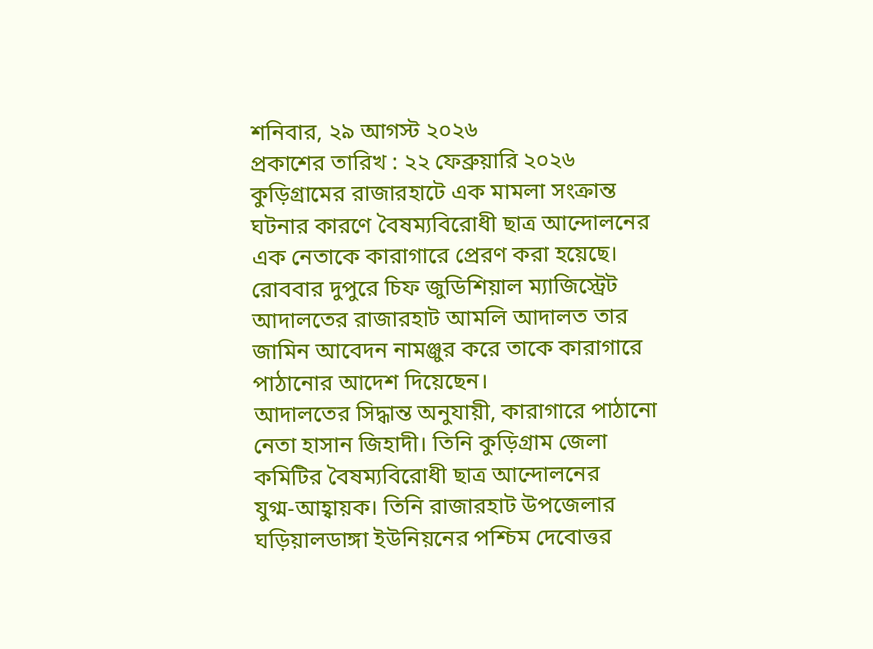শনিবার, ২৯ আগস্ট ২০২৬
প্রকাশের তারিখ : ২২ ফেব্রুয়ারি ২০২৬
কুড়িগ্রামের রাজারহাটে এক মামলা সংক্রান্ত ঘটনার কারণে বৈষম্যবিরোধী ছাত্র আন্দোলনের এক নেতাকে কারাগারে প্রেরণ করা হয়েছে। রোববার দুপুরে চিফ জুডিশিয়াল ম্যাজিস্ট্রেট আদালতের রাজারহাট আমলি আদালত তার জামিন আবেদন নামঞ্জুর করে তাকে কারাগারে পাঠানোর আদেশ দিয়েছেন।
আদালতের সিদ্ধান্ত অনুযায়ী, কারাগারে পাঠানো নেতা হাসান জিহাদী। তিনি কুড়িগ্রাম জেলা কমিটির বৈষম্যবিরোধী ছাত্র আন্দোলনের যুগ্ম‑আহ্বায়ক। তিনি রাজারহাট উপজেলার ঘড়িয়ালডাঙ্গা ইউনিয়নের পশ্চিম দেবোত্তর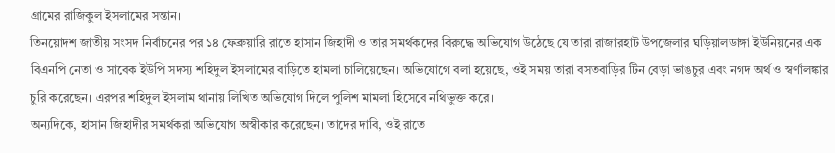গ্রামের রাজিকুল ইসলামের সন্তান।
তিনয়োদশ জাতীয় সংসদ নির্বাচনের পর ১৪ ফেব্রুয়ারি রাতে হাসান জিহাদী ও তার সমর্থকদের বিরুদ্ধে অভিযোগ উঠেছে যে তারা রাজারহাট উপজেলার ঘড়িয়ালডাঙ্গা ইউনিয়নের এক বিএনপি নেতা ও সাবেক ইউপি সদস্য শহিদুল ইসলামের বাড়িতে হামলা চালিয়েছেন। অভিযোগে বলা হয়েছে, ওই সময় তারা বসতবাড়ির টিন বেড়া ভাঙচুর এবং নগদ অর্থ ও স্বর্ণালঙ্কার চুরি করেছেন। এরপর শহিদুল ইসলাম থানায় লিখিত অভিযোগ দিলে পুলিশ মামলা হিসেবে নথিভুক্ত করে।
অন্যদিকে, হাসান জিহাদীর সমর্থকরা অভিযোগ অস্বীকার করেছেন। তাদের দাবি, ওই রাতে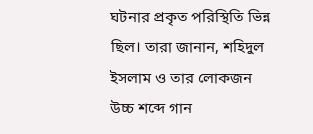ঘটনার প্রকৃত পরিস্থিতি ভিন্ন ছিল। তারা জানান, শহিদুল ইসলাম ও তার লোকজন উচ্চ শব্দে গান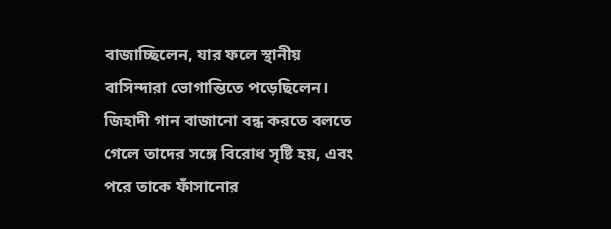বাজাচ্ছিলেন, যার ফলে স্থানীয় বাসিন্দারা ভোগান্তিতে পড়েছিলেন। জিহাদী গান বাজানো বন্ধ করতে বলতে গেলে তাদের সঙ্গে বিরোধ সৃষ্টি হয়, এবং পরে তাকে ফাঁসানোর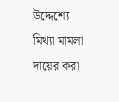উদ্দেশ্যে মিথ্যা মামলা দায়ের করা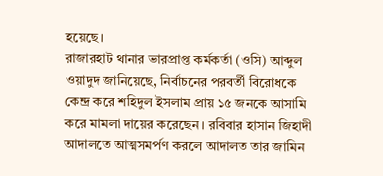হয়েছে।
রাজারহাট থানার ভারপ্রাপ্ত কর্মকর্তা (ওসি) আব্দুল ওয়াদুদ জানিয়েছে, নির্বাচনের পরবর্তী বিরোধকে কেন্দ্র করে শহিদুল ইসলাম প্রায় ১৫ জনকে আসামি করে মামলা দায়ের করেছেন। রবিবার হাসান জিহাদী আদালতে আত্মসমর্পণ করলে আদালত তার জামিন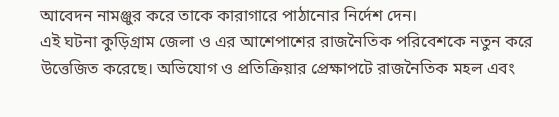আবেদন নামঞ্জুর করে তাকে কারাগারে পাঠানোর নির্দেশ দেন।
এই ঘটনা কুড়িগ্রাম জেলা ও এর আশেপাশের রাজনৈতিক পরিবেশকে নতুন করে উত্তেজিত করেছে। অভিযোগ ও প্রতিক্রিয়ার প্রেক্ষাপটে রাজনৈতিক মহল এবং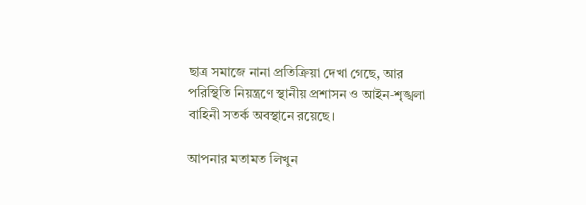ছাত্র সমাজে নানা প্রতিক্রিয়া দেখা গেছে, আর পরিস্থিতি নিয়ন্ত্রণে স্থানীয় প্রশাসন ও আইন‑শৃঙ্খলা বাহিনী সতর্ক অবস্থানে রয়েছে।

আপনার মতামত লিখুন